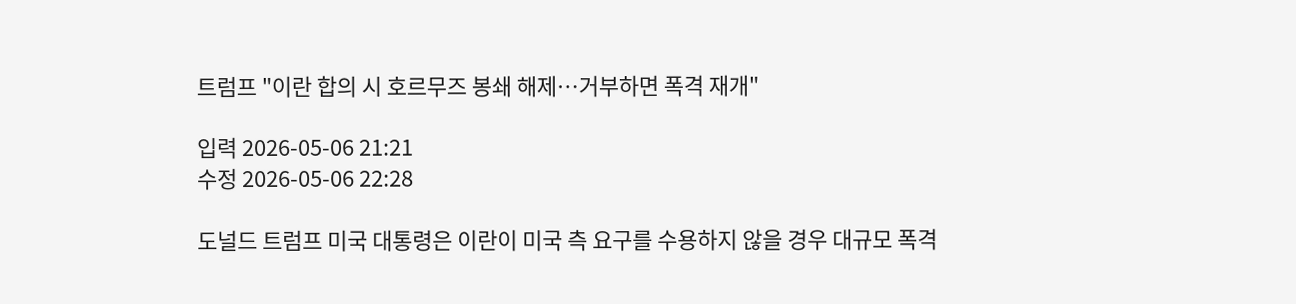트럼프 "이란 합의 시 호르무즈 봉쇄 해제…거부하면 폭격 재개"

입력 2026-05-06 21:21
수정 2026-05-06 22:28

도널드 트럼프 미국 대통령은 이란이 미국 측 요구를 수용하지 않을 경우 대규모 폭격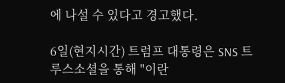에 나설 수 있다고 경고했다.

6일(현지시간) 트럼프 대통령은 SNS 트루스소셜을 통해 "이란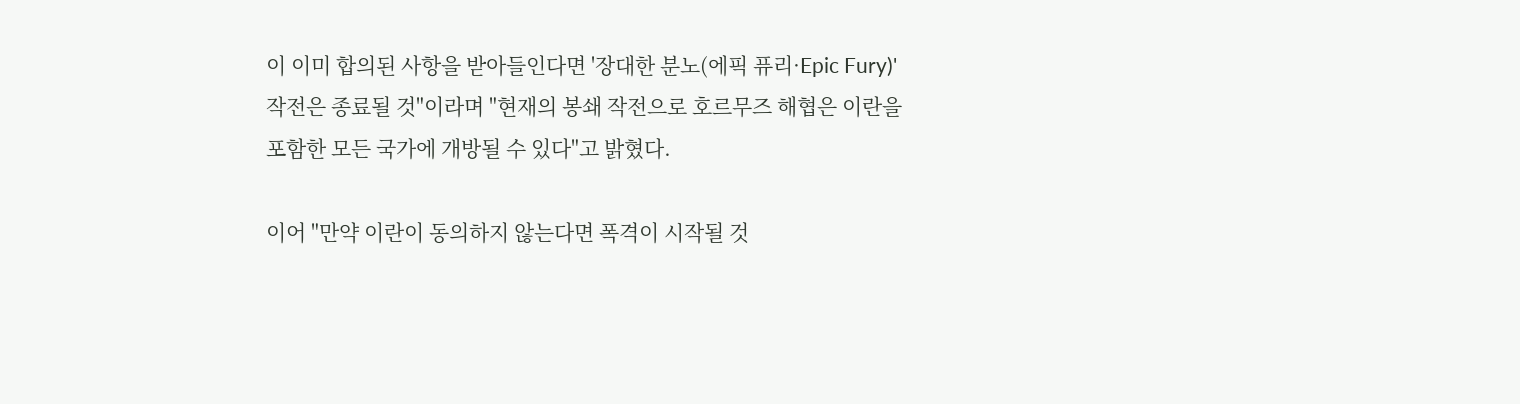이 이미 합의된 사항을 받아들인다면 '장대한 분노(에픽 퓨리·Epic Fury)' 작전은 종료될 것"이라며 "현재의 봉쇄 작전으로 호르무즈 해협은 이란을 포함한 모든 국가에 개방될 수 있다"고 밝혔다.

이어 "만약 이란이 동의하지 않는다면 폭격이 시작될 것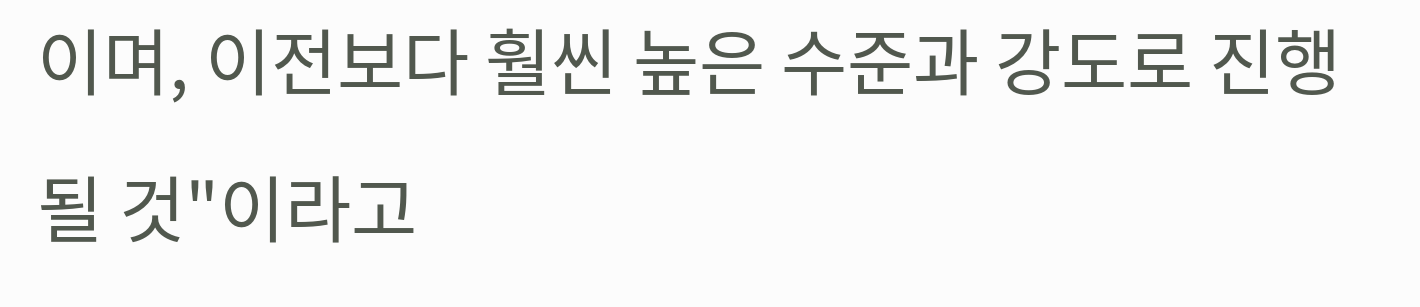이며, 이전보다 훨씬 높은 수준과 강도로 진행될 것"이라고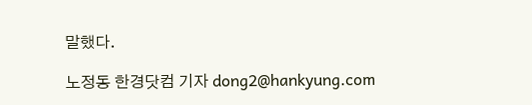말했다.

노정동 한경닷컴 기자 dong2@hankyung.com